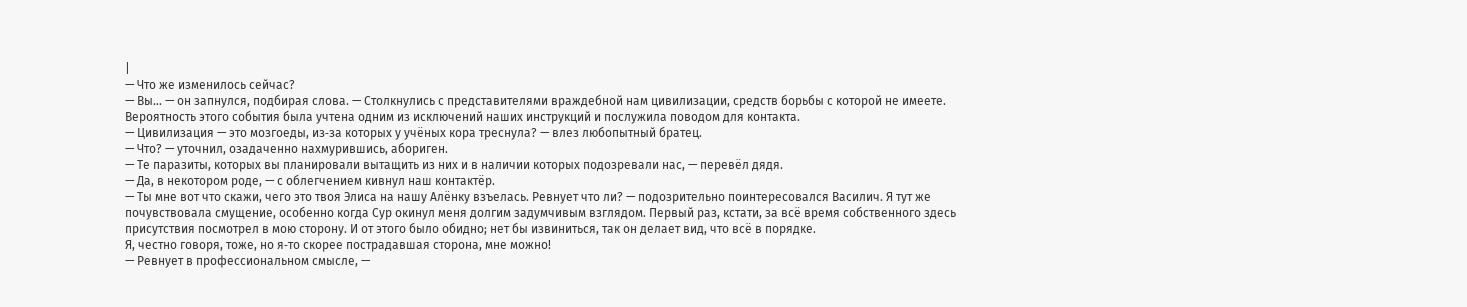|
— Что же изменилось сейчас?
— Вы… — он запнулся, подбирая слова. — Столкнулись с представителями враждебной нам цивилизации, средств борьбы с которой не имеете. Вероятность этого события была учтена одним из исключений наших инструкций и послужила поводом для контакта.
— Цивилизация — это мозгоеды, из‑за которых у учёных кора треснула? — влез любопытный братец.
— Что? — уточнил, озадаченно нахмурившись, абориген.
— Те паразиты, которых вы планировали вытащить из них и в наличии которых подозревали нас, — перевёл дядя.
— Да, в некотором роде, — с облегчением кивнул наш контактёр.
— Ты мне вот что скажи, чего это твоя Элиса на нашу Алёнку взъелась. Ревнует что ли? — подозрительно поинтересовался Василич. Я тут же почувствовала смущение, особенно когда Сур окинул меня долгим задумчивым взглядом. Первый раз, кстати, за всё время собственного здесь присутствия посмотрел в мою сторону. И от этого было обидно; нет бы извиниться, так он делает вид, что всё в порядке.
Я, честно говоря, тоже, но я‑то скорее пострадавшая сторона, мне можно!
— Ревнует в профессиональном смысле, —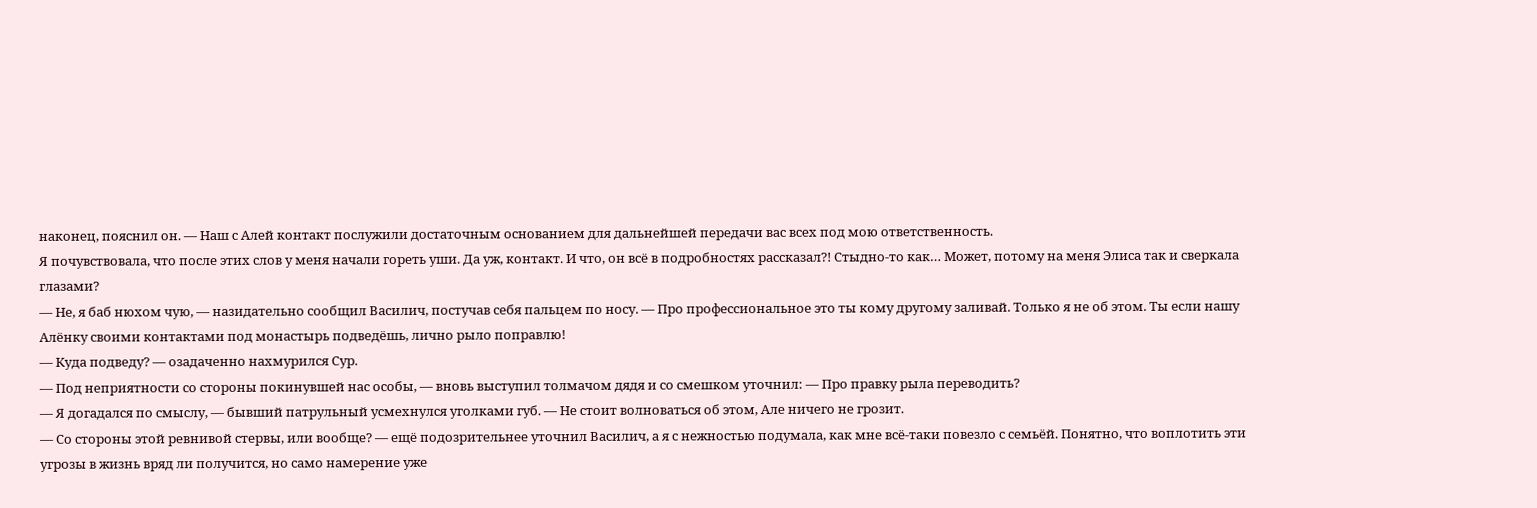наконец, пояснил он. — Наш с Алей контакт послужили достаточным основанием для дальнейшей передачи вас всех под мою ответственность.
Я почувствовала, что после этих слов у меня начали гореть уши. Да уж, контакт. И что, он всё в подробностях рассказал?! Стыдно‑то как… Может, потому на меня Элиса так и сверкала глазами?
— Не, я баб нюхом чую, — назидательно сообщил Василич, постучав себя пальцем по носу. — Про профессиональное это ты кому другому заливай. Только я не об этом. Ты если нашу Алёнку своими контактами под монастырь подведёшь, лично рыло поправлю!
— Куда подведу? — озадаченно нахмурился Сур.
— Под неприятности со стороны покинувшей нас особы, — вновь выступил толмачом дядя и со смешком уточнил: — Про правку рыла переводить?
— Я догадался по смыслу, — бывший патрульный усмехнулся уголками губ. — Не стоит волноваться об этом, Але ничего не грозит.
— Со стороны этой ревнивой стервы, или вообще? — ещё подозрительнее уточнил Василич, а я с нежностью подумала, как мне всё‑таки повезло с семьёй. Понятно, что воплотить эти угрозы в жизнь вряд ли получится, но само намерение уже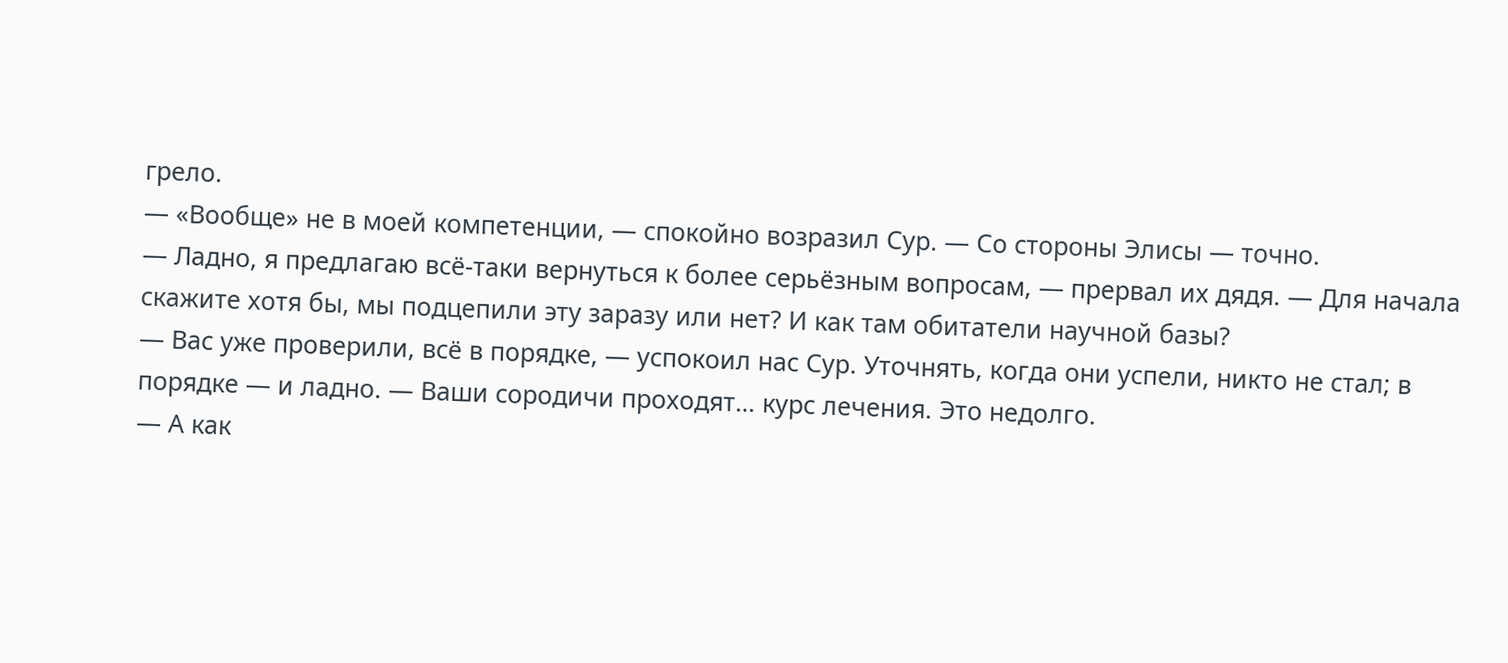грело.
— «Вообще» не в моей компетенции, — спокойно возразил Сур. — Со стороны Элисы — точно.
— Ладно, я предлагаю всё‑таки вернуться к более серьёзным вопросам, — прервал их дядя. — Для начала скажите хотя бы, мы подцепили эту заразу или нет? И как там обитатели научной базы?
— Вас уже проверили, всё в порядке, — успокоил нас Сур. Уточнять, когда они успели, никто не стал; в порядке — и ладно. — Ваши сородичи проходят… курс лечения. Это недолго.
— А как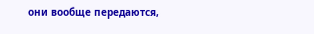они вообще передаются,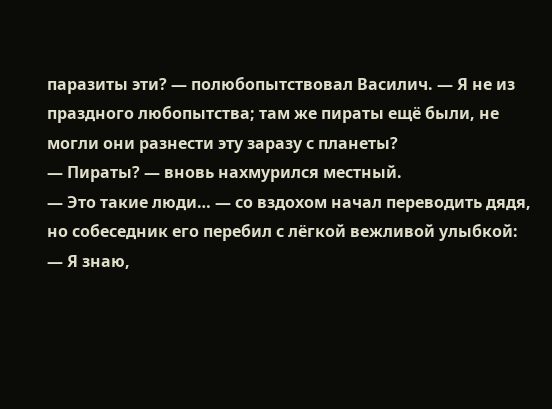паразиты эти? — полюбопытствовал Василич. — Я не из праздного любопытства; там же пираты ещё были, не могли они разнести эту заразу с планеты?
— Пираты? — вновь нахмурился местный.
— Это такие люди… — со вздохом начал переводить дядя, но собеседник его перебил с лёгкой вежливой улыбкой:
— Я знаю,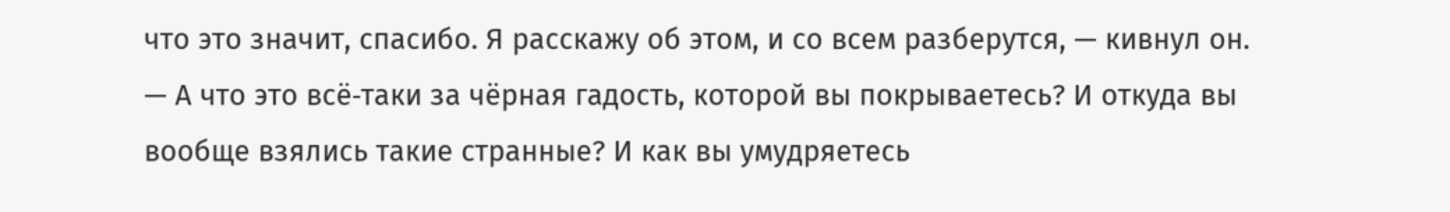что это значит, спасибо. Я расскажу об этом, и со всем разберутся, — кивнул он.
— А что это всё‑таки за чёрная гадость, которой вы покрываетесь? И откуда вы вообще взялись такие странные? И как вы умудряетесь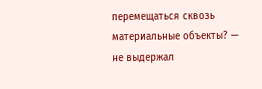перемещаться сквозь материальные объекты? — не выдержал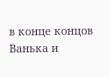в конце концов Ванька и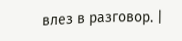влез в разговор. |